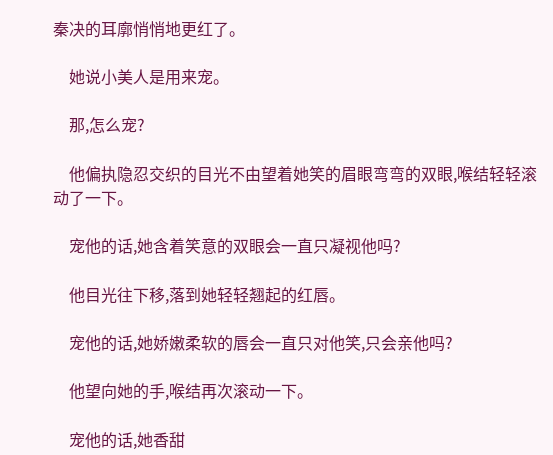秦决的耳廓悄悄地更红了。

    她说小美人是用来宠。

    那,怎么宠?

    他偏执隐忍交织的目光不由望着她笑的眉眼弯弯的双眼,喉结轻轻滚动了一下。

    宠他的话,她含着笑意的双眼会一直只凝视他吗?

    他目光往下移,落到她轻轻翘起的红唇。

    宠他的话,她娇嫩柔软的唇会一直只对他笑,只会亲他吗?

    他望向她的手,喉结再次滚动一下。

    宠他的话,她香甜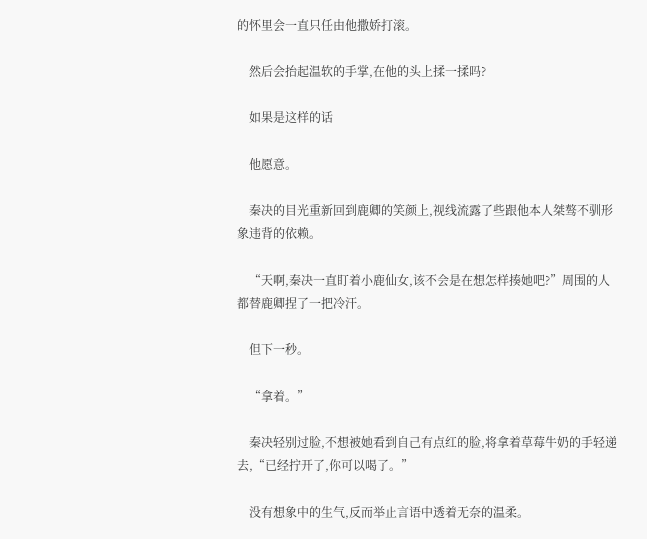的怀里会一直只任由他撒娇打滚。

    然后会抬起温软的手掌,在他的头上揉一揉吗?

    如果是这样的话

    他愿意。

    秦决的目光重新回到鹿卿的笑颜上,视线流露了些跟他本人桀骜不驯形象违背的依赖。

    “天啊,秦决一直盯着小鹿仙女,该不会是在想怎样揍她吧?”周围的人都替鹿卿捏了一把冷汗。

    但下一秒。

    “拿着。”

    秦决轻别过脸,不想被她看到自己有点红的脸,将拿着草莓牛奶的手轻递去,“已经拧开了,你可以喝了。”

    没有想象中的生气,反而举止言语中透着无奈的温柔。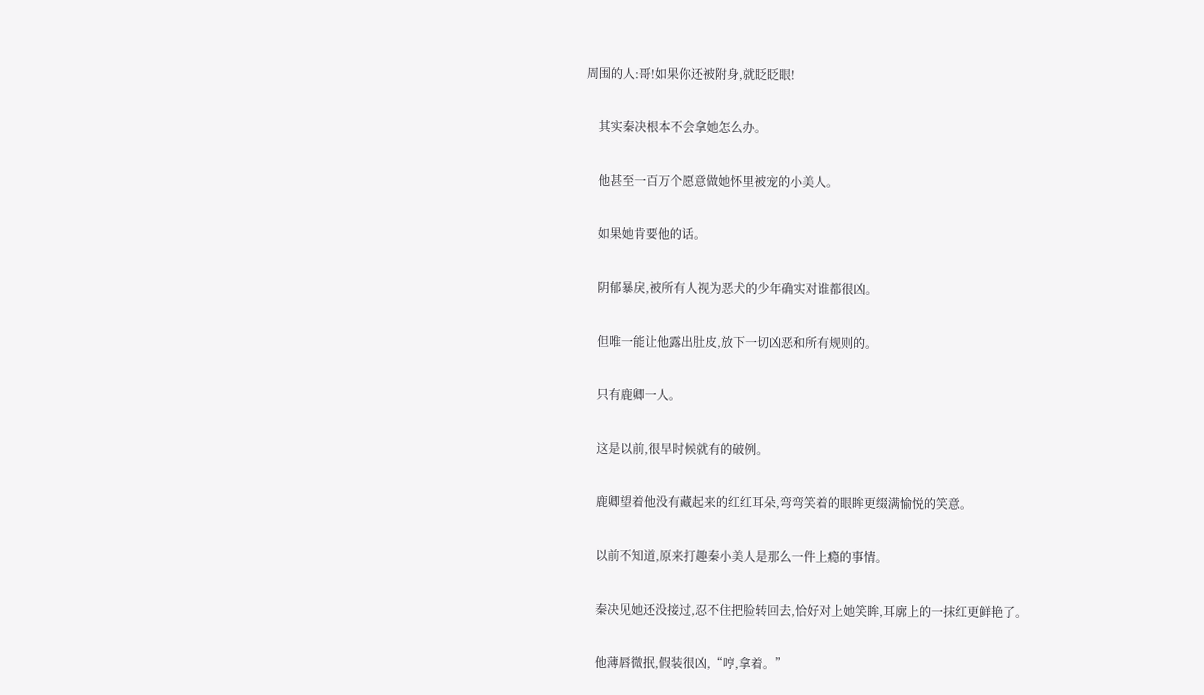周围的人:哥!如果你还被附身,就眨眨眼!

    其实秦决根本不会拿她怎么办。

    他甚至一百万个愿意做她怀里被宠的小美人。

    如果她肯要他的话。

    阴郁暴戾,被所有人视为恶犬的少年确实对谁都很凶。

    但唯一能让他露出肚皮,放下一切凶恶和所有规则的。

    只有鹿卿一人。

    这是以前,很早时候就有的破例。

    鹿卿望着他没有藏起来的红红耳朵,弯弯笑着的眼眸更缀满愉悦的笑意。

    以前不知道,原来打趣秦小美人是那么一件上瘾的事情。

    秦决见她还没接过,忍不住把脸转回去,恰好对上她笑眸,耳廓上的一抹红更鲜艳了。

    他薄唇微抿,假装很凶,“哼,拿着。”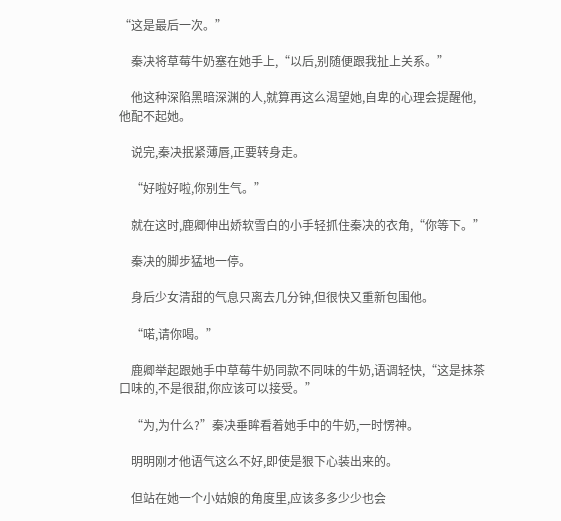“这是最后一次。”

    秦决将草莓牛奶塞在她手上,“以后,别随便跟我扯上关系。”

    他这种深陷黑暗深渊的人,就算再这么渴望她,自卑的心理会提醒他,他配不起她。

    说完,秦决抿紧薄唇,正要转身走。

    “好啦好啦,你别生气。”

    就在这时,鹿卿伸出娇软雪白的小手轻抓住秦决的衣角,“你等下。”

    秦决的脚步猛地一停。

    身后少女清甜的气息只离去几分钟,但很快又重新包围他。

    “喏,请你喝。”

    鹿卿举起跟她手中草莓牛奶同款不同味的牛奶,语调轻快,“这是抹茶口味的,不是很甜,你应该可以接受。”

    “为,为什么?”秦决垂眸看着她手中的牛奶,一时愣神。

    明明刚才他语气这么不好,即使是狠下心装出来的。

    但站在她一个小姑娘的角度里,应该多多少少也会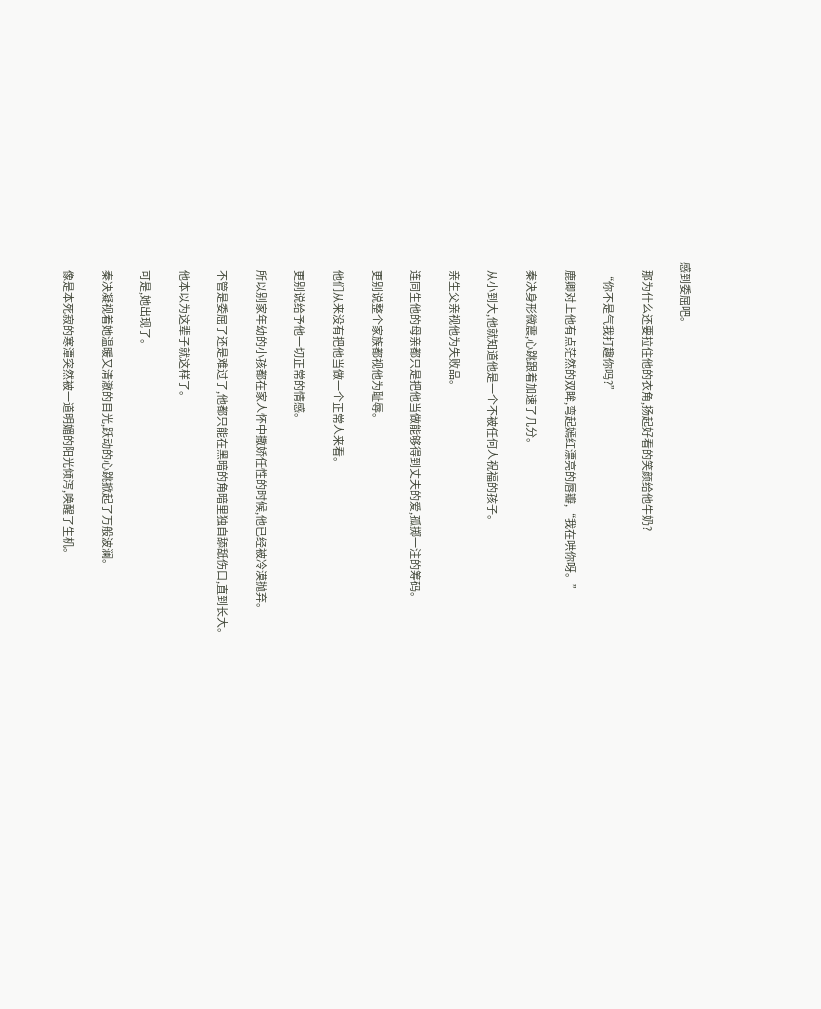感到委屈吧。

    那为什么还要拉住他的衣角,扬起好看的笑颜给他牛奶?

    “你不是气我打趣你吗?”

    鹿卿对上他有点茫然的双眸,弯起嫣红漂亮的唇瓣,“我在哄你呀。”

    秦决身形微震,心跳跟着加速了几分。

    从小到大,他就知道他是一个不被任何人祝福的孩子。

    亲生父亲视他为失败品。

    连同生他的母亲都只是把他当做能够得到丈夫的爱,孤掷一注的筹码。

    更别说整个家族都视他为耻辱。

    他们从来没有把他当做一个正常人来看。

    更别说给予他一切正常的情感。

    所以别家年幼的小孩都在家人怀中撒娇任性的时候,他已经被冷漠抛弃。

    不管是委屈了还是难过了,他都只能在黑暗的角暗里独自舔舐伤口,直到长大。

    他本以为这辈子就这样了。

    可是,她出现了。

    秦决凝视着她温暖又清澈的目光,跃动的心跳掀起了万般波澜。

    像是本死寂的寒潭突然被一道明媚的阳光倾泻,唤醒了生机。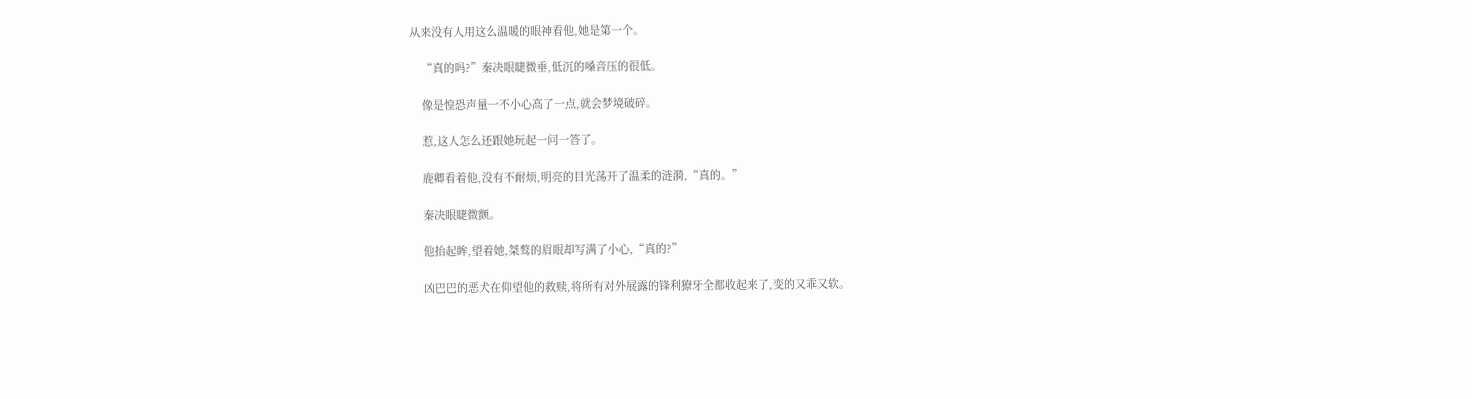从来没有人用这么温暖的眼神看他,她是第一个。

    “真的吗?”秦决眼睫微垂,低沉的嗓音压的很低。

    像是惶恐声量一不小心高了一点,就会梦境破碎。

    惹,这人怎么还跟她玩起一问一答了。

    鹿卿看着他,没有不耐烦,明亮的目光荡开了温柔的涟漪,“真的。”

    秦决眼睫微颤。

    他抬起眸,望着她,桀骜的眉眼却写满了小心,“真的?”

    凶巴巴的恶犬在仰望他的救赎,将所有对外展露的锋利獠牙全都收起来了,变的又乖又软。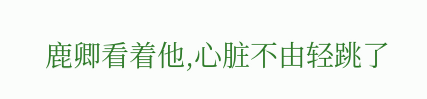鹿卿看着他,心脏不由轻跳了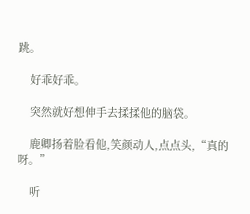跳。

    好乖好乖。

    突然就好想伸手去揉揉他的脑袋。

    鹿卿扬着脸看他,笑颜动人,点点头,“真的呀。”

    听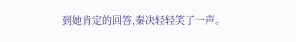到她肯定的回答,秦决轻轻笑了一声。